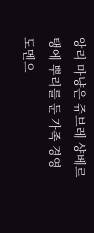앙리 마냥은 쥬브레 샹베르탱에 뿌리를 둔 가족 경영 도멘으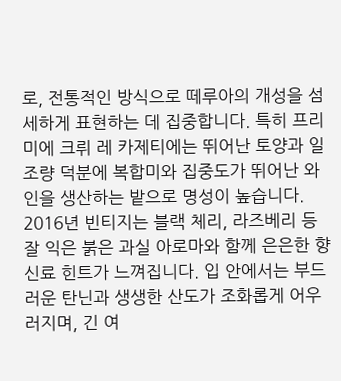로, 전통적인 방식으로 떼루아의 개성을 섬세하게 표현하는 데 집중합니다. 특히 프리미에 크뤼 레 카제티에는 뛰어난 토양과 일조량 덕분에 복합미와 집중도가 뛰어난 와인을 생산하는 밭으로 명성이 높습니다.
2016년 빈티지는 블랙 체리, 라즈베리 등 잘 익은 붉은 과실 아로마와 함께 은은한 향신료 힌트가 느껴집니다. 입 안에서는 부드러운 탄닌과 생생한 산도가 조화롭게 어우러지며, 긴 여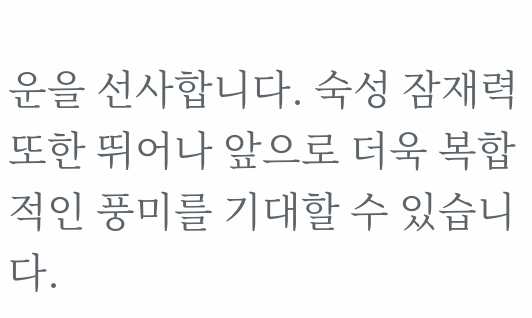운을 선사합니다. 숙성 잠재력 또한 뛰어나 앞으로 더욱 복합적인 풍미를 기대할 수 있습니다.